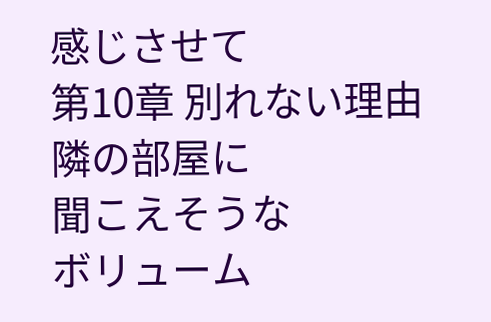感じさせて
第10章 別れない理由
隣の部屋に
聞こえそうな
ボリューム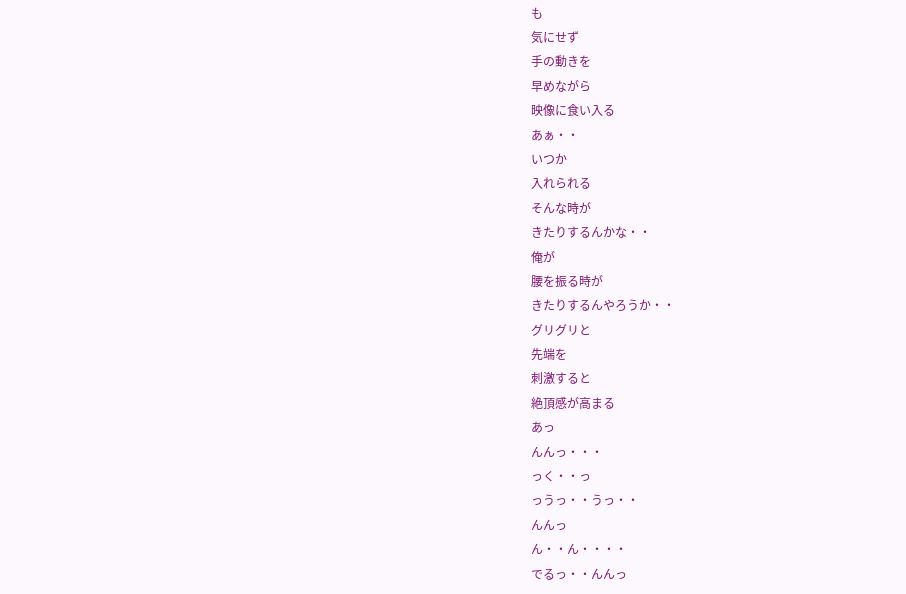も
気にせず
手の動きを
早めながら
映像に食い入る
あぁ・・
いつか
入れられる
そんな時が
きたりするんかな・・
俺が
腰を振る時が
きたりするんやろうか・・
グリグリと
先端を
刺激すると
絶頂感が高まる
あっ
んんっ・・・
っく・・っ
っうっ・・うっ・・
んんっ
ん・・ん・・・・
でるっ・・んんっ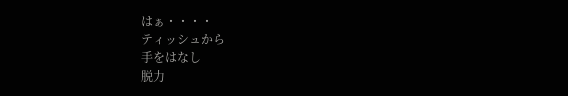はぁ・・・・
ティッシュから
手をはなし
脱力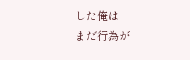した俺は
まだ行為が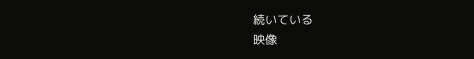続いている
映像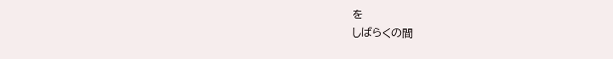を
しばらくの間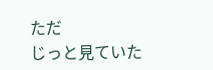ただ
じっと見ていた